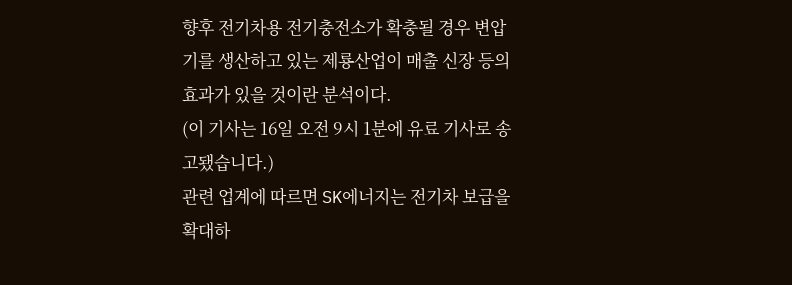향후 전기차용 전기충전소가 확충될 경우 변압기를 생산하고 있는 제룡산업이 매출 신장 등의 효과가 있을 것이란 분석이다.
(이 기사는 16일 오전 9시 1분에 유료 기사로 송고됐습니다.)
관련 업계에 따르면 SK에너지는 전기차 보급을 확대하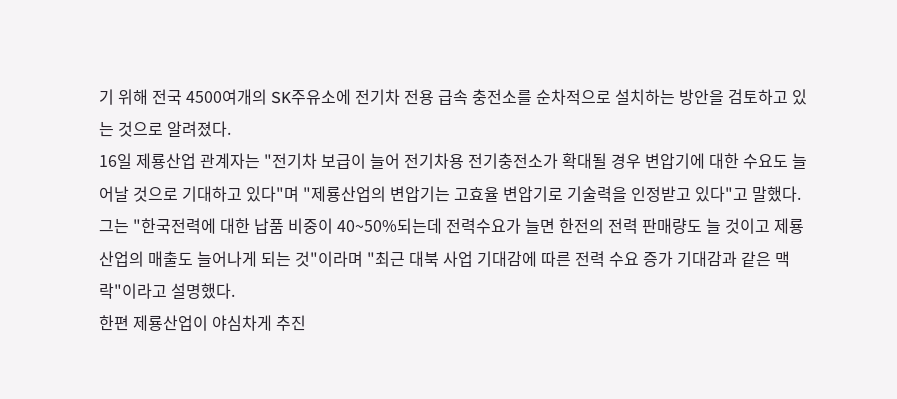기 위해 전국 4500여개의 SK주유소에 전기차 전용 급속 충전소를 순차적으로 설치하는 방안을 검토하고 있는 것으로 알려졌다.
16일 제룡산업 관계자는 "전기차 보급이 늘어 전기차용 전기충전소가 확대될 경우 변압기에 대한 수요도 늘어날 것으로 기대하고 있다"며 "제룡산업의 변압기는 고효율 변압기로 기술력을 인정받고 있다"고 말했다.
그는 "한국전력에 대한 납품 비중이 40~50%되는데 전력수요가 늘면 한전의 전력 판매량도 늘 것이고 제룡산업의 매출도 늘어나게 되는 것"이라며 "최근 대북 사업 기대감에 따른 전력 수요 증가 기대감과 같은 맥락"이라고 설명했다.
한편 제룡산업이 야심차게 추진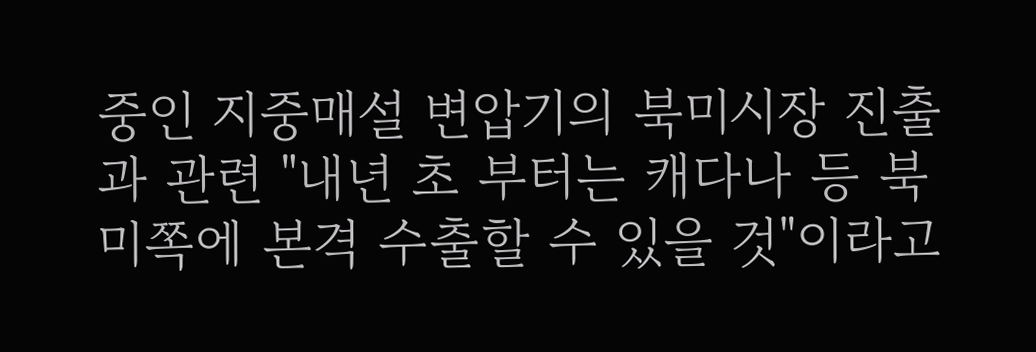중인 지중매설 변압기의 북미시장 진출과 관련 "내년 초 부터는 캐다나 등 북미쪽에 본격 수출할 수 있을 것"이라고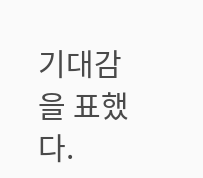기대감을 표했다.